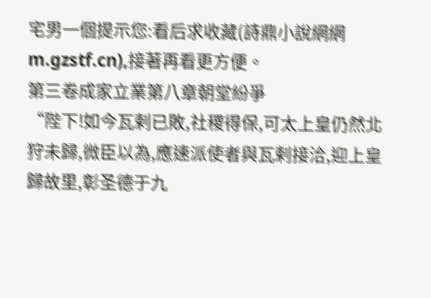宅男一個提示您:看后求收藏(詩鼎小說網網m.gzstf.cn),接著再看更方便。
第三卷成家立業第八章朝堂紛爭
“陛下!如今瓦剌已敗,社稷得保,可太上皇仍然北狩未歸,微臣以為,應速派使者與瓦剌接洽,迎上皇歸故里,彰圣德于九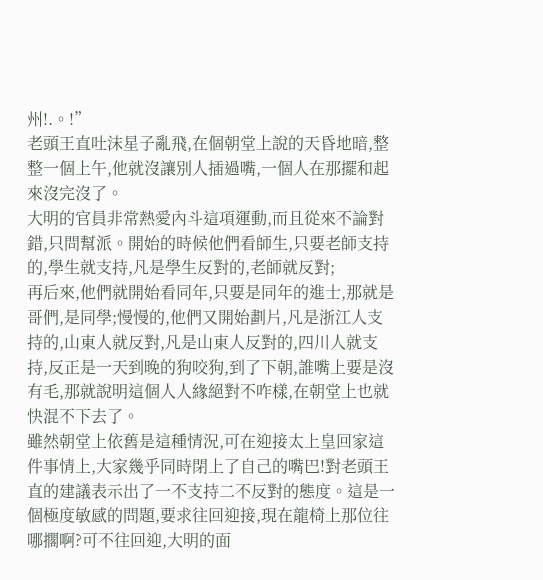州!.。!”
老頭王直吐沫星子亂飛,在個朝堂上說的天昏地暗,整整一個上午,他就沒讓別人插過嘴,一個人在那擺和起來沒完沒了。
大明的官員非常熱愛內斗這項運動,而且從來不論對錯,只問幫派。開始的時候他們看師生,只要老師支持的,學生就支持,凡是學生反對的,老師就反對;
再后來,他們就開始看同年,只要是同年的進士,那就是哥們,是同學;慢慢的,他們又開始劃片,凡是浙江人支持的,山東人就反對,凡是山東人反對的,四川人就支持,反正是一天到晚的狗咬狗,到了下朝,誰嘴上要是沒有毛,那就說明這個人人緣絕對不咋樣,在朝堂上也就快混不下去了。
雖然朝堂上依舊是這種情況,可在迎接太上皇回家這件事情上,大家幾乎同時閉上了自己的嘴巴!對老頭王直的建議表示出了一不支持二不反對的態度。這是一個極度敏感的問題,要求往回迎接,現在龍椅上那位往哪擱啊?可不往回迎,大明的面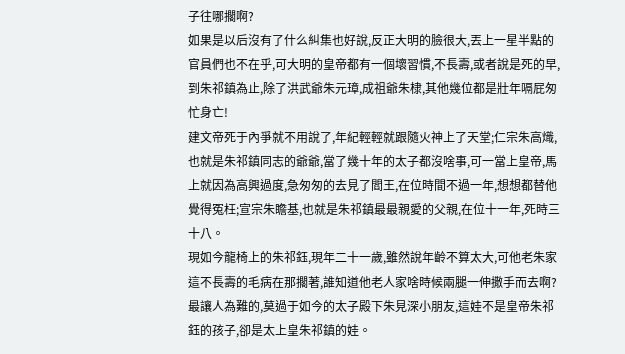子往哪擱啊?
如果是以后沒有了什么糾集也好說,反正大明的臉很大,丟上一星半點的官員們也不在乎,可大明的皇帝都有一個壞習慣,不長壽,或者說是死的早,到朱祁鎮為止,除了洪武爺朱元璋,成祖爺朱棣,其他幾位都是壯年嗝屁匆忙身亡!
建文帝死于內爭就不用說了,年紀輕輕就跟隨火神上了天堂;仁宗朱高熾,也就是朱祁鎮同志的爺爺,當了幾十年的太子都沒啥事,可一當上皇帝,馬上就因為高興過度,急匆匆的去見了閻王,在位時間不過一年,想想都替他覺得冤枉;宣宗朱瞻基,也就是朱祁鎮最最親愛的父親,在位十一年,死時三十八。
現如今龍椅上的朱祁鈺,現年二十一歲,雖然說年齡不算太大,可他老朱家這不長壽的毛病在那擱著,誰知道他老人家啥時候兩腿一伸撒手而去啊?最讓人為難的,莫過于如今的太子殿下朱見深小朋友,這娃不是皇帝朱祁鈺的孩子,卻是太上皇朱祁鎮的娃。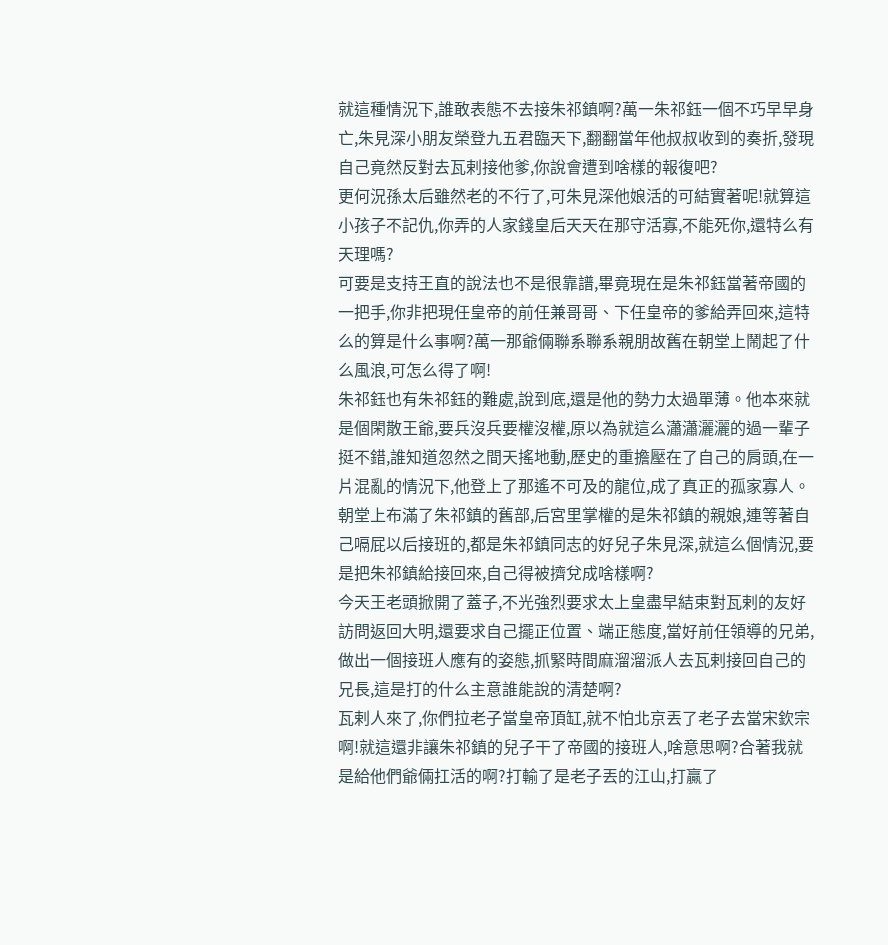就這種情況下,誰敢表態不去接朱祁鎮啊?萬一朱祁鈺一個不巧早早身亡,朱見深小朋友榮登九五君臨天下,翻翻當年他叔叔收到的奏折,發現自己竟然反對去瓦剌接他爹,你說會遭到啥樣的報復吧?
更何況孫太后雖然老的不行了,可朱見深他娘活的可結實著呢!就算這小孩子不記仇,你弄的人家錢皇后天天在那守活寡,不能死你,還特么有天理嗎?
可要是支持王直的說法也不是很靠譜,畢竟現在是朱祁鈺當著帝國的一把手,你非把現任皇帝的前任兼哥哥、下任皇帝的爹給弄回來,這特么的算是什么事啊?萬一那爺倆聯系聯系親朋故舊在朝堂上鬧起了什么風浪,可怎么得了啊!
朱祁鈺也有朱祁鈺的難處,說到底,還是他的勢力太過單薄。他本來就是個閑散王爺,要兵沒兵要權沒權,原以為就這么瀟瀟灑灑的過一輩子挺不錯,誰知道忽然之間天搖地動,歷史的重擔壓在了自己的肩頭,在一片混亂的情況下,他登上了那遙不可及的龍位,成了真正的孤家寡人。
朝堂上布滿了朱祁鎮的舊部,后宮里掌權的是朱祁鎮的親娘,連等著自己嗝屁以后接班的,都是朱祁鎮同志的好兒子朱見深,就這么個情況,要是把朱祁鎮給接回來,自己得被擠兌成啥樣啊?
今天王老頭掀開了蓋子,不光強烈要求太上皇盡早結束對瓦剌的友好訪問返回大明,還要求自己擺正位置、端正態度,當好前任領導的兄弟,做出一個接班人應有的姿態,抓緊時間麻溜溜派人去瓦剌接回自己的兄長,這是打的什么主意誰能說的清楚啊?
瓦剌人來了,你們拉老子當皇帝頂缸,就不怕北京丟了老子去當宋欽宗啊!就這還非讓朱祁鎮的兒子干了帝國的接班人,啥意思啊?合著我就是給他們爺倆扛活的啊?打輸了是老子丟的江山,打贏了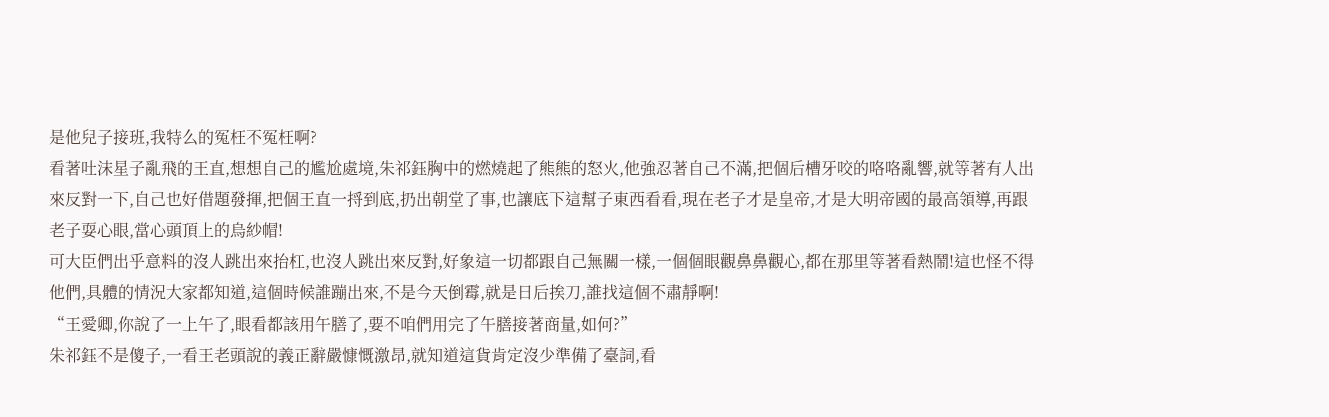是他兒子接班,我特么的冤枉不冤枉啊?
看著吐沫星子亂飛的王直,想想自己的尷尬處境,朱祁鈺胸中的燃燒起了熊熊的怒火,他強忍著自己不滿,把個后槽牙咬的咯咯亂響,就等著有人出來反對一下,自己也好借題發揮,把個王直一捋到底,扔出朝堂了事,也讓底下這幫子東西看看,現在老子才是皇帝,才是大明帝國的最高領導,再跟老子耍心眼,當心頭頂上的烏紗帽!
可大臣們出乎意料的沒人跳出來抬杠,也沒人跳出來反對,好象這一切都跟自己無關一樣,一個個眼觀鼻鼻觀心,都在那里等著看熱鬧!這也怪不得他們,具體的情況大家都知道,這個時候誰蹦出來,不是今天倒霉,就是日后挨刀,誰找這個不肅靜啊!
“王愛卿,你說了一上午了,眼看都該用午膳了,要不咱們用完了午膳接著商量,如何?”
朱祁鈺不是傻子,一看王老頭說的義正辭嚴慷慨激昂,就知道這貨肯定沒少準備了臺詞,看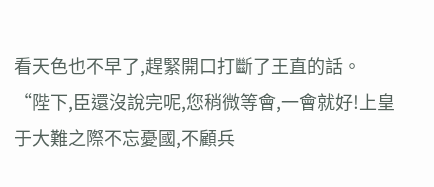看天色也不早了,趕緊開口打斷了王直的話。
“陛下,臣還沒說完呢,您稍微等會,一會就好!上皇于大難之際不忘憂國,不顧兵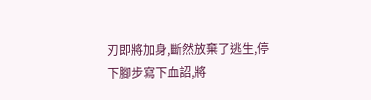刃即將加身,斷然放棄了逃生,停下腳步寫下血詔,將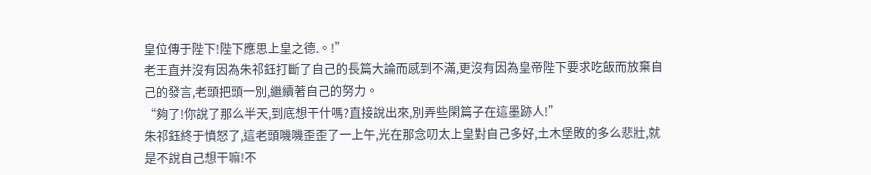皇位傳于陛下!陛下應思上皇之德.。!”
老王直并沒有因為朱祁鈺打斷了自己的長篇大論而感到不滿,更沒有因為皇帝陛下要求吃飯而放棄自己的發言,老頭把頭一別,繼續著自己的努力。
“夠了!你說了那么半天,到底想干什嗎?直接說出來,別弄些閑篇子在這墨跡人!”
朱祁鈺終于憤怒了,這老頭嘰嘰歪歪了一上午,光在那念叨太上皇對自己多好,土木堡敗的多么悲壯,就是不說自己想干嘛!不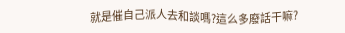就是催自己派人去和談嗎?這么多廢話干嘛?